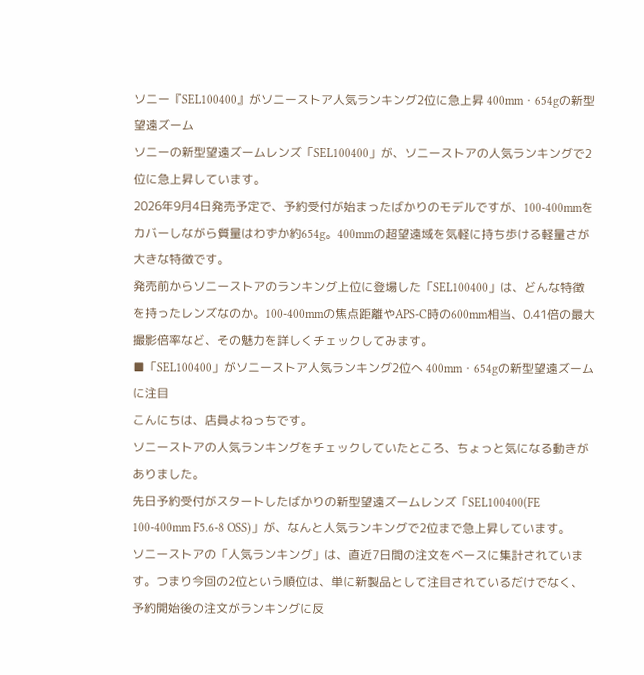ソニー『SEL100400』がソニーストア人気ランキング2位に急上昇 400mm・654gの新型望遠ズーム
ソニーの新型望遠ズームレンズ「SEL100400」が、ソニーストアの人気ランキングで2位に急上昇しています。
2026年9月4日発売予定で、予約受付が始まったばかりのモデルですが、100-400mmをカバーしながら質量はわずか約654g。400mmの超望遠域を気軽に持ち歩ける軽量さが大きな特徴です。
発売前からソニーストアのランキング上位に登場した「SEL100400」は、どんな特徴を持ったレンズなのか。100-400mmの焦点距離やAPS-C時の600mm相当、0.41倍の最大撮影倍率など、その魅力を詳しくチェックしてみます。
■「SEL100400」がソニーストア人気ランキング2位へ 400mm・654gの新型望遠ズームに注目
こんにちは、店員よねっちです。
ソニーストアの人気ランキングをチェックしていたところ、ちょっと気になる動きがありました。
先日予約受付がスタートしたばかりの新型望遠ズームレンズ「SEL100400(FE 100-400mm F5.6-8 OSS)」が、なんと人気ランキングで2位まで急上昇しています。
ソニーストアの「人気ランキング」は、直近7日間の注文をベースに集計されています。つまり今回の2位という順位は、単に新製品として注目されているだけでなく、予約開始後の注文がランキングに反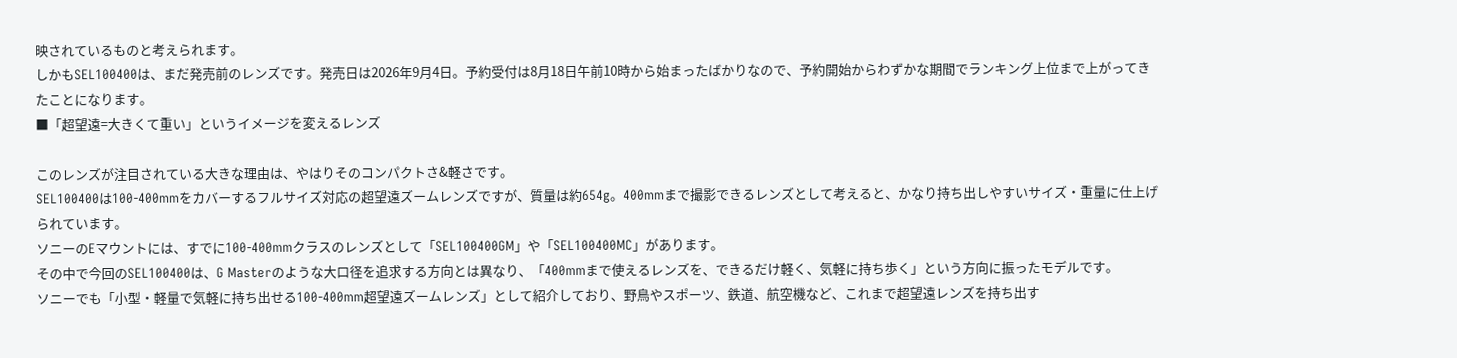映されているものと考えられます。
しかもSEL100400は、まだ発売前のレンズです。発売日は2026年9月4日。予約受付は8月18日午前10時から始まったばかりなので、予約開始からわずかな期間でランキング上位まで上がってきたことになります。
■「超望遠=大きくて重い」というイメージを変えるレンズ

このレンズが注目されている大きな理由は、やはりそのコンパクトさ&軽さです。
SEL100400は100-400mmをカバーするフルサイズ対応の超望遠ズームレンズですが、質量は約654g。400mmまで撮影できるレンズとして考えると、かなり持ち出しやすいサイズ・重量に仕上げられています。
ソニーのEマウントには、すでに100-400mmクラスのレンズとして「SEL100400GM」や「SEL100400MC」があります。
その中で今回のSEL100400は、G Masterのような大口径を追求する方向とは異なり、「400mmまで使えるレンズを、できるだけ軽く、気軽に持ち歩く」という方向に振ったモデルです。
ソニーでも「小型・軽量で気軽に持ち出せる100-400mm超望遠ズームレンズ」として紹介しており、野鳥やスポーツ、鉄道、航空機など、これまで超望遠レンズを持ち出す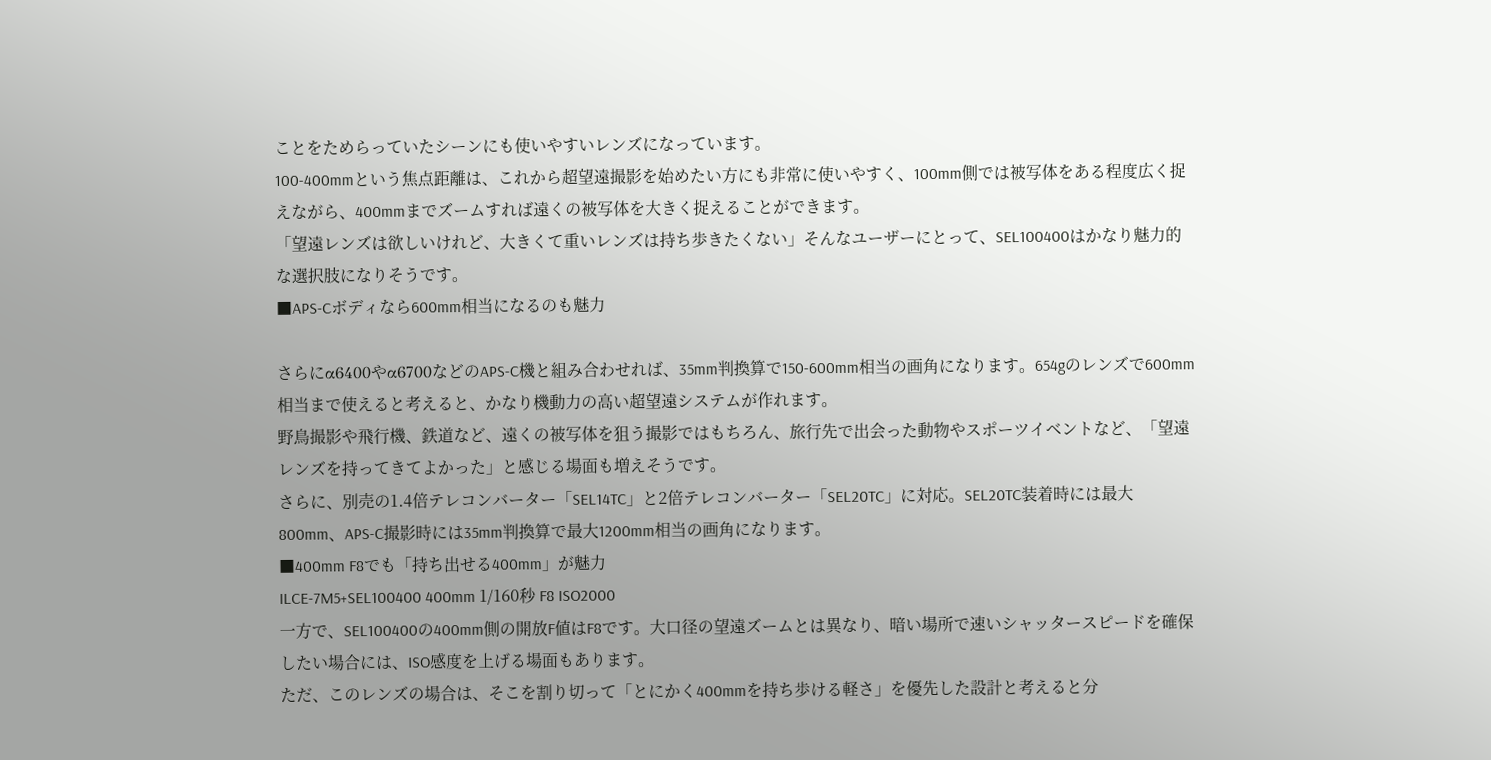ことをためらっていたシーンにも使いやすいレンズになっています。
100-400mmという焦点距離は、これから超望遠撮影を始めたい方にも非常に使いやすく、100mm側では被写体をある程度広く捉えながら、400mmまでズームすれば遠くの被写体を大きく捉えることができます。
「望遠レンズは欲しいけれど、大きくて重いレンズは持ち歩きたくない」そんなユーザーにとって、SEL100400はかなり魅力的な選択肢になりそうです。
■APS-Cボディなら600mm相当になるのも魅力

さらにα6400やα6700などのAPS-C機と組み合わせれば、35mm判換算で150-600mm相当の画角になります。654gのレンズで600mm相当まで使えると考えると、かなり機動力の高い超望遠システムが作れます。
野鳥撮影や飛行機、鉄道など、遠くの被写体を狙う撮影ではもちろん、旅行先で出会った動物やスポーツイベントなど、「望遠レンズを持ってきてよかった」と感じる場面も増えそうです。
さらに、別売の1.4倍テレコンバーター「SEL14TC」と2倍テレコンバーター「SEL20TC」に対応。SEL20TC装着時には最大800mm、APS-C撮影時には35mm判換算で最大1200mm相当の画角になります。
■400mm F8でも「持ち出せる400mm」が魅力
ILCE-7M5+SEL100400 400mm 1/160秒 F8 ISO2000
一方で、SEL100400の400mm側の開放F値はF8です。大口径の望遠ズームとは異なり、暗い場所で速いシャッタースピードを確保したい場合には、ISO感度を上げる場面もあります。
ただ、このレンズの場合は、そこを割り切って「とにかく400mmを持ち歩ける軽さ」を優先した設計と考えると分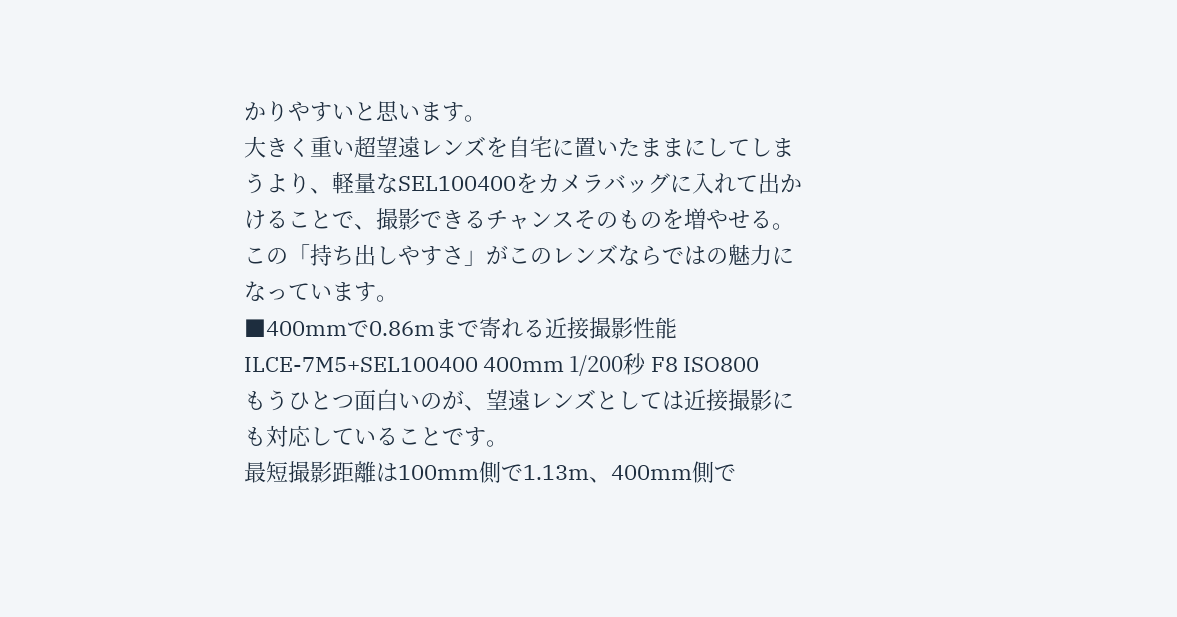かりやすいと思います。
大きく重い超望遠レンズを自宅に置いたままにしてしまうより、軽量なSEL100400をカメラバッグに入れて出かけることで、撮影できるチャンスそのものを増やせる。この「持ち出しやすさ」がこのレンズならではの魅力になっています。
■400mmで0.86mまで寄れる近接撮影性能
ILCE-7M5+SEL100400 400mm 1/200秒 F8 ISO800
もうひとつ面白いのが、望遠レンズとしては近接撮影にも対応していることです。
最短撮影距離は100mm側で1.13m、400mm側で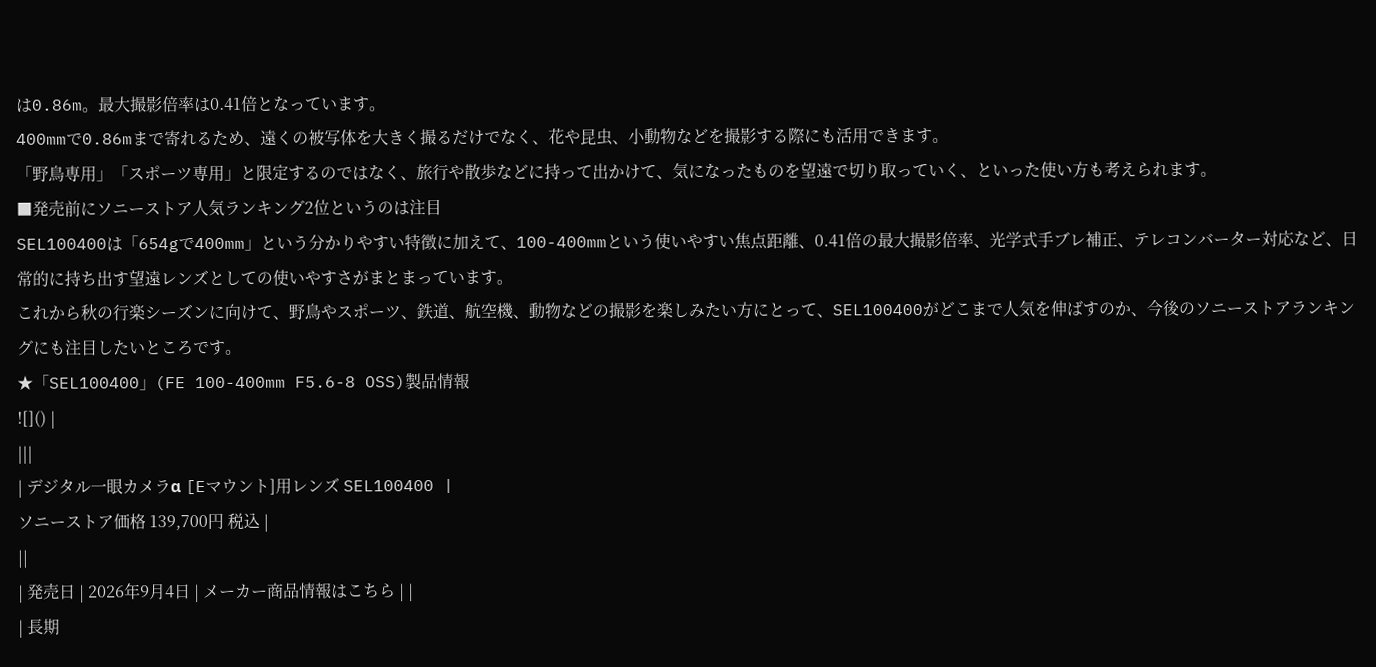は0.86m。最大撮影倍率は0.41倍となっています。
400mmで0.86mまで寄れるため、遠くの被写体を大きく撮るだけでなく、花や昆虫、小動物などを撮影する際にも活用できます。
「野鳥専用」「スポーツ専用」と限定するのではなく、旅行や散歩などに持って出かけて、気になったものを望遠で切り取っていく、といった使い方も考えられます。
■発売前にソニーストア人気ランキング2位というのは注目
SEL100400は「654gで400mm」という分かりやすい特徴に加えて、100-400mmという使いやすい焦点距離、0.41倍の最大撮影倍率、光学式手ブレ補正、テレコンバーター対応など、日常的に持ち出す望遠レンズとしての使いやすさがまとまっています。
これから秋の行楽シーズンに向けて、野鳥やスポーツ、鉄道、航空機、動物などの撮影を楽しみたい方にとって、SEL100400がどこまで人気を伸ばすのか、今後のソニーストアランキングにも注目したいところです。
★「SEL100400」(FE 100-400mm F5.6-8 OSS)製品情報
![]() |
|||
| デジタル一眼カメラα [Eマウント]用レンズ SEL100400 |
ソニーストア価格 139,700円 税込 |
||
| 発売日 | 2026年9月4日 | メーカー商品情報はこちら | |
| 長期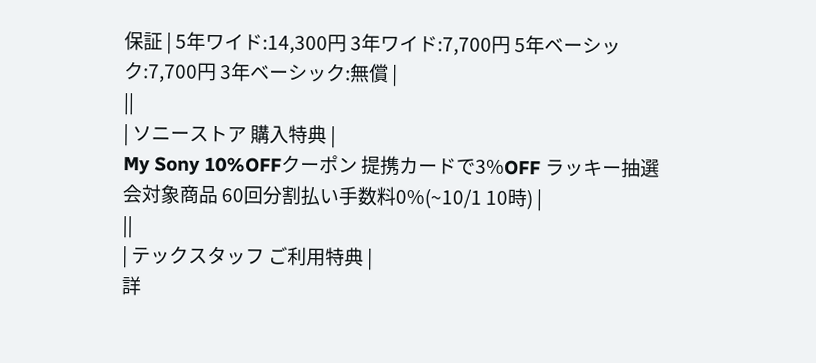保証 | 5年ワイド:14,300円 3年ワイド:7,700円 5年ベーシック:7,700円 3年ベーシック:無償 |
||
| ソニーストア 購入特典 |
My Sony 10%OFFクーポン 提携カードで3%OFF ラッキー抽選会対象商品 60回分割払い手数料0%(~10/1 10時) |
||
| テックスタッフ ご利用特典 |
詳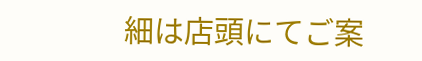細は店頭にてご案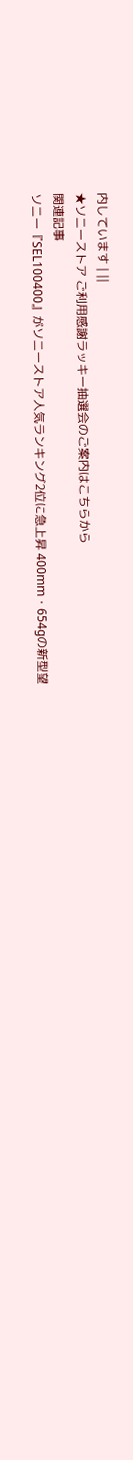内しています | ||
★ソニーストア ご利用感謝ラッキー抽選会のご案内はこちらから
関連記事
ソニー『SEL100400』がソニーストア人気ランキング2位に急上昇 400mm・654gの新型望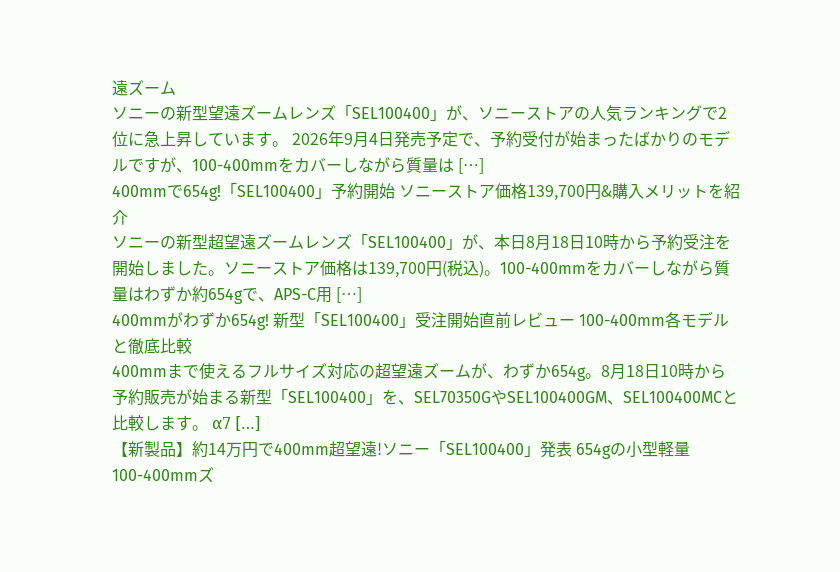遠ズーム
ソニーの新型望遠ズームレンズ「SEL100400」が、ソニーストアの人気ランキングで2位に急上昇しています。 2026年9月4日発売予定で、予約受付が始まったばかりのモデルですが、100-400mmをカバーしながら質量は […]
400mmで654g!「SEL100400」予約開始 ソニーストア価格139,700円&購入メリットを紹介
ソニーの新型超望遠ズームレンズ「SEL100400」が、本日8月18日10時から予約受注を開始しました。ソニーストア価格は139,700円(税込)。100-400mmをカバーしながら質量はわずか約654gで、APS-C用 […]
400mmがわずか654g! 新型「SEL100400」受注開始直前レビュー 100-400mm各モデルと徹底比較
400mmまで使えるフルサイズ対応の超望遠ズームが、わずか654g。8月18日10時から予約販売が始まる新型「SEL100400」を、SEL70350GやSEL100400GM、SEL100400MCと比較します。 α7 […]
【新製品】約14万円で400mm超望遠!ソニー「SEL100400」発表 654gの小型軽量100-400mmズ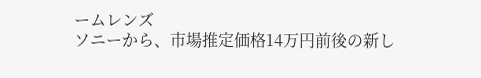ームレンズ
ソニーから、市場推定価格14万円前後の新し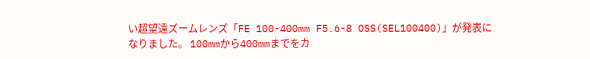い超望遠ズームレンズ「FE 100-400mm F5.6-8 OSS(SEL100400)」が発表になりました。 100mmから400mmまでをカ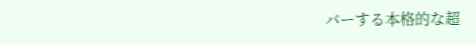バーする本格的な超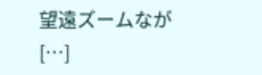望遠ズームなが […]